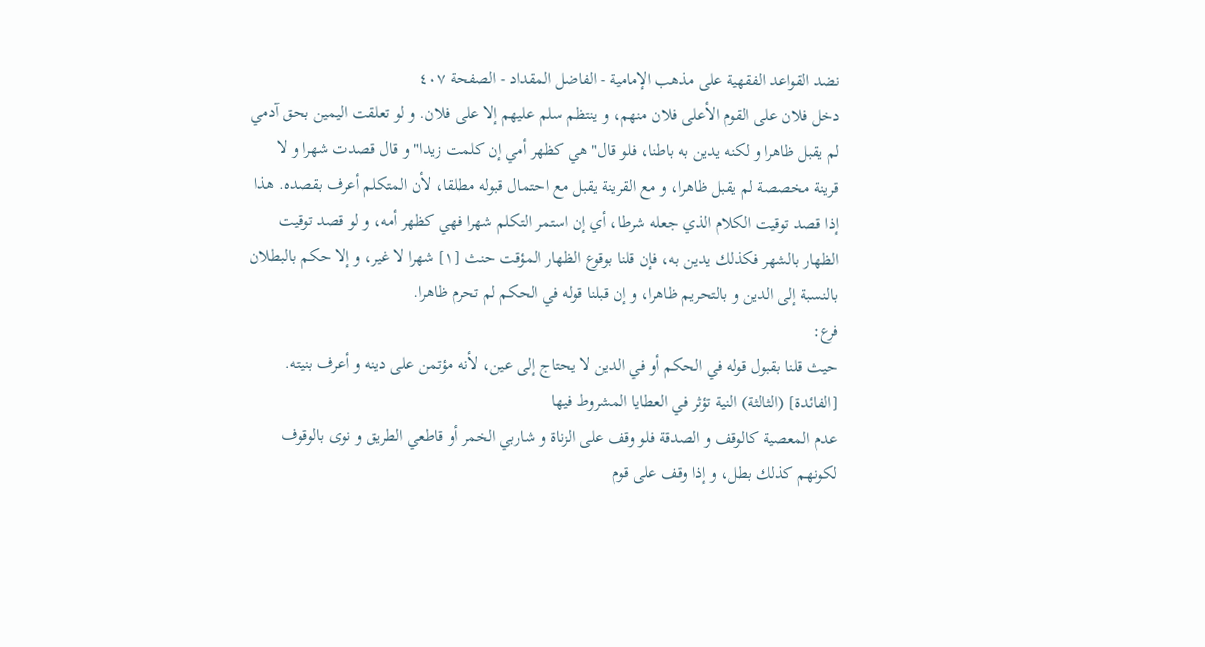نضد القواعد الفقهية على مذهب الإمامية - الفاضل المقداد - الصفحة ٤٠٧
دخل فلان على القوم الأعلى فلان منهم، و ينتظم سلم عليهم إلا على فلان. و لو تعلقت اليمين بحق آدمي لم يقبل ظاهرا و لكنه يدين به باطنا، فلو قال" هي كظهر أمي إن كلمت زيدا" و قال قصدت شهرا و لا قرينة مخصصة لم يقبل ظاهرا، و مع القرينة يقبل مع احتمال قبوله مطلقا، لأن المتكلم أعرف بقصده. هذا إذا قصد توقيت الكلام الذي جعله شرطا، أي إن استمر التكلم شهرا فهي كظهر أمه، و لو قصد توقيت الظهار بالشهر فكذلك يدين به، فإن قلنا بوقوع الظهار المؤقت حنث [١] شهرا لا غير، و إلا حكم بالبطلان بالنسبة إلى الدين و بالتحريم ظاهرا، و إن قبلنا قوله في الحكم لم تحرم ظاهرا.
فرع:
حيث قلنا بقبول قوله في الحكم أو في الدين لا يحتاج إلى عين، لأنه مؤتمن على دينه و أعرف بنيته.
[الفائدة] (الثالثة) النية تؤثر في العطايا المشروط فيها
عدم المعصية كالوقف و الصدقة فلو وقف على الزناة و شاربي الخمر أو قاطعي الطريق و نوى بالوقوف لكونهم كذلك بطل، و إذا وقف على قوم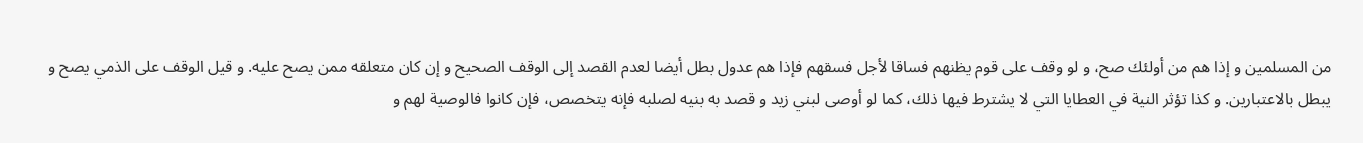من المسلمين و إذا هم من أولئك صح، و لو وقف على قوم يظنهم فساقا لأجل فسقهم فإذا هم عدول بطل أيضا لعدم القصد إلى الوقف الصحيح و إن كان متعلقه ممن يصح عليه. و قيل الوقف على الذمي يصح و يبطل بالاعتبارين. و كذا تؤثر النية في العطايا التي لا يشترط فيها ذلك، كما لو أوصى لبني زيد و قصد به بنيه لصلبه فإنه يتخصص، فإن كانوا فالوصية لهم و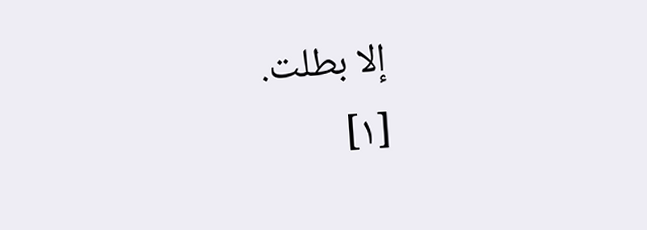إلا بطلت.
[١]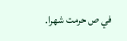في ص حرمت شهرا.